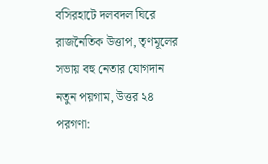বসিরহাটে দলবদল ঘিরে রাজনৈতিক উত্তাপ, তৃণমূলের সভায় বহু নেতার যোগদান
নতুন পয়গাম, উত্তর ২৪ পরগণা: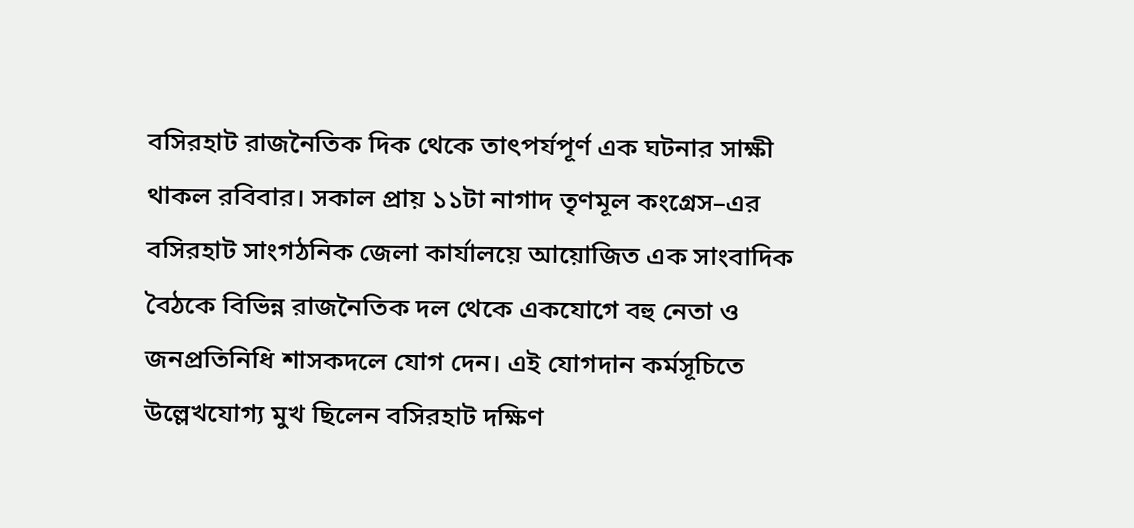বসিরহাট রাজনৈতিক দিক থেকে তাৎপর্যপূর্ণ এক ঘটনার সাক্ষী থাকল রবিবার। সকাল প্রায় ১১টা নাগাদ তৃণমূল কংগ্রেস–এর বসিরহাট সাংগঠনিক জেলা কার্যালয়ে আয়োজিত এক সাংবাদিক বৈঠকে বিভিন্ন রাজনৈতিক দল থেকে একযোগে বহু নেতা ও জনপ্রতিনিধি শাসকদলে যোগ দেন। এই যোগদান কর্মসূচিতে উল্লেখযোগ্য মুখ ছিলেন বসিরহাট দক্ষিণ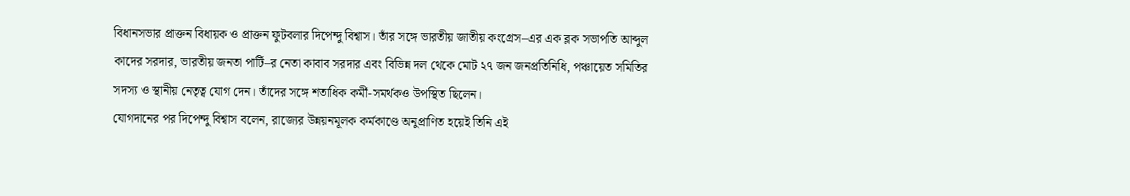বিধানসভার প্রাক্তন বিধায়ক ও প্রাক্তন ফুটবলার দিপেন্দু বিশ্বাস। তাঁর সঙ্গে ভারতীয় জাতীয় কংগ্রেস–এর এক ব্লক সভাপতি আব্দুল কাদের সরদার, ভারতীয় জনতা পার্টি–র নেতা কাবাব সরদার এবং বিভিন্ন দল থেকে মোট ২৭ জন জনপ্রতিনিধি, পঞ্চায়েত সমিতির সদস্য ও স্থানীয় নেতৃত্ব যোগ দেন। তাঁদের সঙ্গে শতাধিক কর্মী-সমর্থকও উপস্থিত ছিলেন।
যোগদানের পর দিপেন্দু বিশ্বাস বলেন, রাজ্যের উন্নয়নমূলক কর্মকাণ্ডে অনুপ্রাণিত হয়েই তিনি এই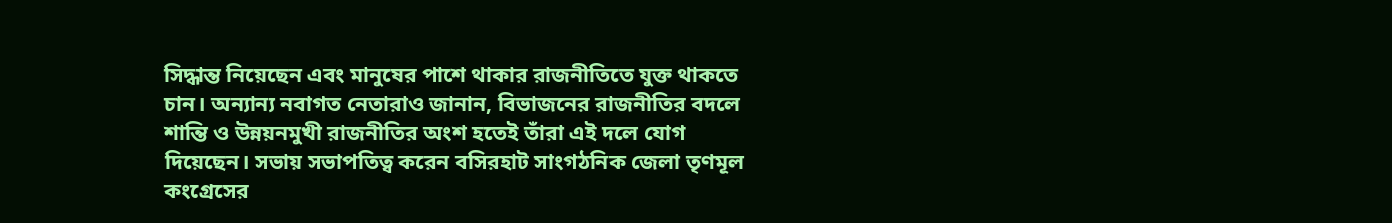সিদ্ধান্ত নিয়েছেন এবং মানুষের পাশে থাকার রাজনীতিতে যুক্ত থাকতে চান। অন্যান্য নবাগত নেতারাও জানান, বিভাজনের রাজনীতির বদলে শান্তি ও উন্নয়নমুখী রাজনীতির অংশ হতেই তাঁরা এই দলে যোগ দিয়েছেন। সভায় সভাপতিত্ব করেন বসিরহাট সাংগঠনিক জেলা তৃণমূল কংগ্রেসের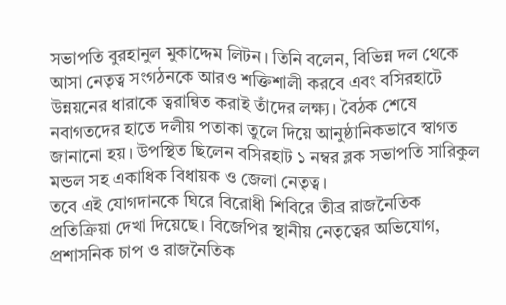সভাপতি বুরহানুল মুকাদ্দেম লিটন। তিনি বলেন, বিভিন্ন দল থেকে আসা নেতৃত্ব সংগঠনকে আরও শক্তিশালী করবে এবং বসিরহাটে উন্নয়নের ধারাকে ত্বরান্বিত করাই তাঁদের লক্ষ্য। বৈঠক শেষে নবাগতদের হাতে দলীয় পতাকা তুলে দিয়ে আনুষ্ঠানিকভাবে স্বাগত জানানো হয়। উপস্থিত ছিলেন বসিরহাট ১ নম্বর ব্লক সভাপতি সারিকুল মন্ডল সহ একাধিক বিধায়ক ও জেলা নেতৃত্ব।
তবে এই যোগদানকে ঘিরে বিরোধী শিবিরে তীব্র রাজনৈতিক প্রতিক্রিয়া দেখা দিয়েছে। বিজেপির স্থানীয় নেতৃত্বের অভিযোগ, প্রশাসনিক চাপ ও রাজনৈতিক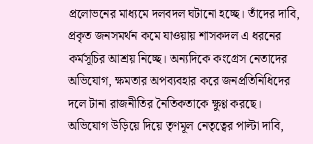প্রলোভনের মাধ্যমে দলবদল ঘটানো হচ্ছে। তাঁদের দাবি, প্রকৃত জনসমর্থন কমে যাওয়ায় শাসকদল এ ধরনের কর্মসূচির আশ্রয় নিচ্ছে। অন্যদিকে কংগ্রেস নেতাদের অভিযোগ, ক্ষমতার অপব্যবহার করে জনপ্রতিনিধিদের দলে টানা রাজনীতির নৈতিকতাকে ক্ষুণ্ণ করছে। অভিযোগ উড়িয়ে দিয়ে তৃণমূল নেতৃত্বের পাল্টা দাবি,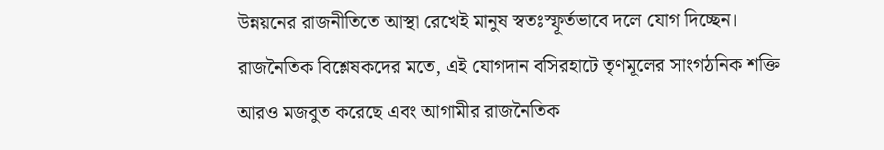উন্নয়নের রাজনীতিতে আস্থা রেখেই মানুষ স্বতঃস্ফূর্তভাবে দলে যোগ দিচ্ছেন। রাজনৈতিক বিশ্লেষকদের মতে, এই যোগদান বসিরহাটে তৃণমূলের সাংগঠনিক শক্তি আরও মজবুত করেছে এবং আগামীর রাজনৈতিক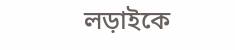লড়াইকে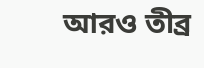আরও তীব্র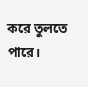করে তুলতে পারে।